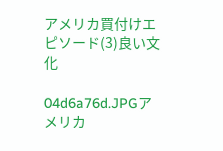アメリカ買付けエピソード(3)良い文化

04d6a76d.JPGアメリカ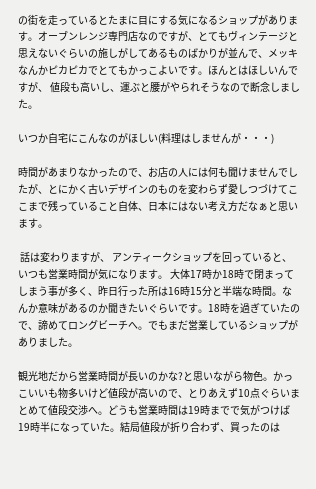の街を走っているとたまに目にする気になるショップがあります。オーブンレンジ専門店なのですが、とてもヴィンテージと思えないぐらいの施しがしてあるものばかりが並んで、メッキなんかピカピカでとてもかっこよいです。ほんとはほしいんですが、 値段も高いし、運ぶと腰がやられそうなので断念しました。

いつか自宅にこんなのがほしい(料理はしませんが・・・)

時間があまりなかったので、お店の人には何も聞けませんでしたが、とにかく古いデザインのものを変わらず愛しつづけてここまで残っていること自体、日本にはない考え方だなぁと思います。

 話は変わりますが、 アンティークショップを回っていると、いつも営業時間が気になります。 大体17時か18時で閉まってしまう事が多く、昨日行った所は16時15分と半端な時間。なんか意味があるのか聞きたいぐらいです。18時を過ぎていたので、諦めてロングビーチへ。でもまだ営業しているショップがありました。

観光地だから営業時間が長いのかな?と思いながら物色。かっこいいも物多いけど値段が高いので、とりあえず10点ぐらいまとめて値段交渉へ。どうも営業時間は19時までで気がつけば19時半になっていた。結局値段が折り合わず、買ったのは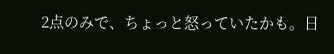2点のみで、ちょっと怒っていたかも。日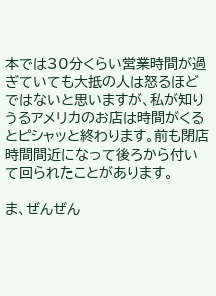本では30分くらい営業時間が過ぎていても大抵の人は怒るほどではないと思いますが、私が知りうるアメリカのお店は時間がくるとピシャッと終わります。前も閉店時間間近になって後ろから付いて回られたことがあります。

ま、ぜんぜん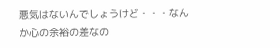悪気はないんでしょうけど・・・なんか心の余裕の差なの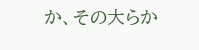か、その大らか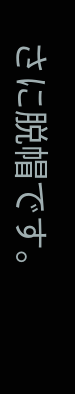さに脱帽です。